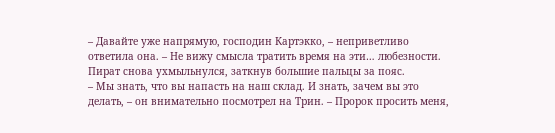– Давайте уже напрямую, господин Картэкко, – неприветливо ответила она. – Не вижу смысла тратить время на эти… любезности.
Пират снова ухмыльнулся, заткнув большие пальцы за пояс.
– Мы знать, что вы напасть на наш склад. И знать, зачем вы это делать, – он внимательно посмотрел на Трин. – Пророк просить меня,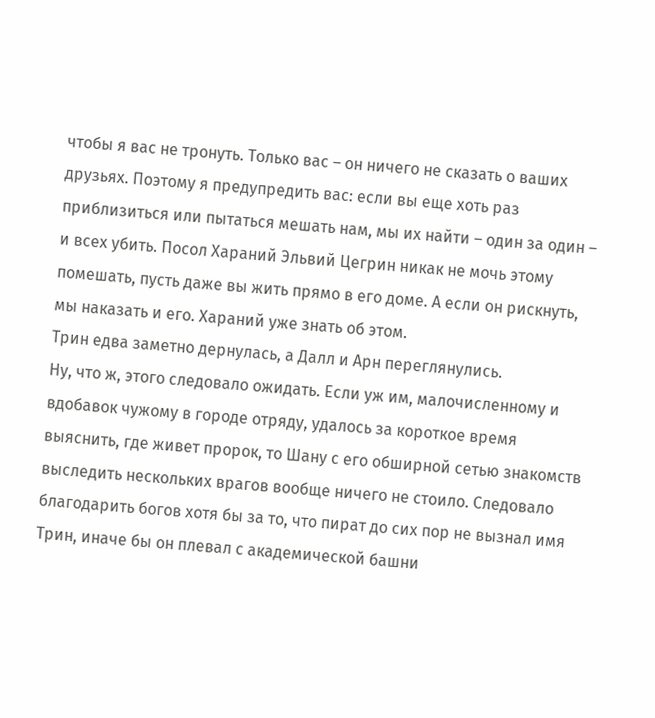чтобы я вас не тронуть. Только вас – он ничего не сказать о ваших друзьях. Поэтому я предупредить вас: если вы еще хоть раз приблизиться или пытаться мешать нам, мы их найти – один за один – и всех убить. Посол Хараний Эльвий Цегрин никак не мочь этому помешать, пусть даже вы жить прямо в его доме. А если он рискнуть, мы наказать и его. Хараний уже знать об этом.
Трин едва заметно дернулась, а Далл и Арн переглянулись.
Ну, что ж, этого следовало ожидать. Если уж им, малочисленному и вдобавок чужому в городе отряду, удалось за короткое время выяснить, где живет пророк, то Шану с его обширной сетью знакомств выследить нескольких врагов вообще ничего не стоило. Следовало благодарить богов хотя бы за то, что пират до сих пор не вызнал имя Трин, иначе бы он плевал с академической башни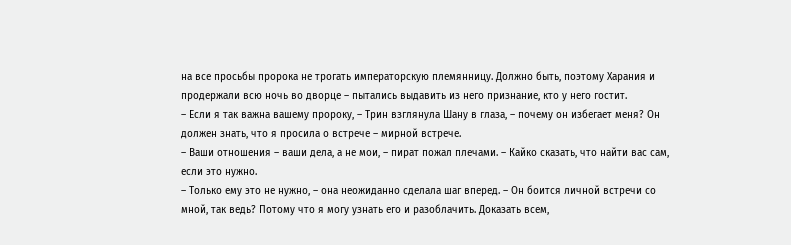на все просьбы пророка не трогать императорскую племянницу. Должно быть, поэтому Харания и продержали всю ночь во дворце – пытались выдавить из него признание, кто у него гостит.
– Если я так важна вашему пророку, – Трин взглянула Шану в глаза, – почему он избегает меня? Он должен знать, что я просила о встрече – мирной встрече.
– Ваши отношения – ваши дела, а не мои, – пират пожал плечами. – Кайко сказать, что найти вас сам, если это нужно.
– Только ему это не нужно, – она неожиданно сделала шаг вперед. – Он боится личной встречи со мной, так ведь? Потому что я могу узнать его и разоблачить. Доказать всем,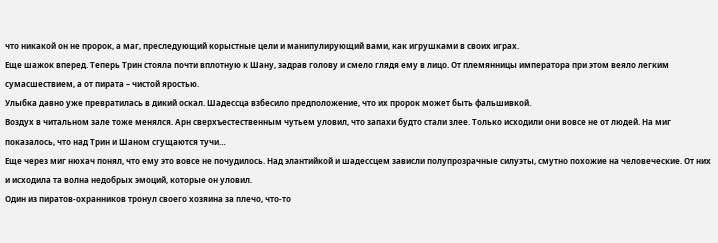что никакой он не пророк, а маг, преследующий корыстные цели и манипулирующий вами, как игрушками в своих играх.
Еще шажок вперед. Теперь Трин стояла почти вплотную к Шану, задрав голову и смело глядя ему в лицо. От племянницы императора при этом веяло легким сумасшествием, а от пирата – чистой яростью.
Улыбка давно уже превратилась в дикий оскал. Шадессца взбесило предположение, что их пророк может быть фальшивкой.
Воздух в читальном зале тоже менялся. Арн сверхъестественным чутьем уловил, что запахи будто стали злее. Только исходили они вовсе не от людей. На миг показалось, что над Трин и Шаном сгущаются тучи…
Еще через миг нюхач понял, что ему это вовсе не почудилось. Над элантийкой и шадессцем зависли полупрозрачные силуэты, смутно похожие на человеческие. От них и исходила та волна недобрых эмоций, которые он уловил.
Один из пиратов-охранников тронул своего хозяина за плечо, что-то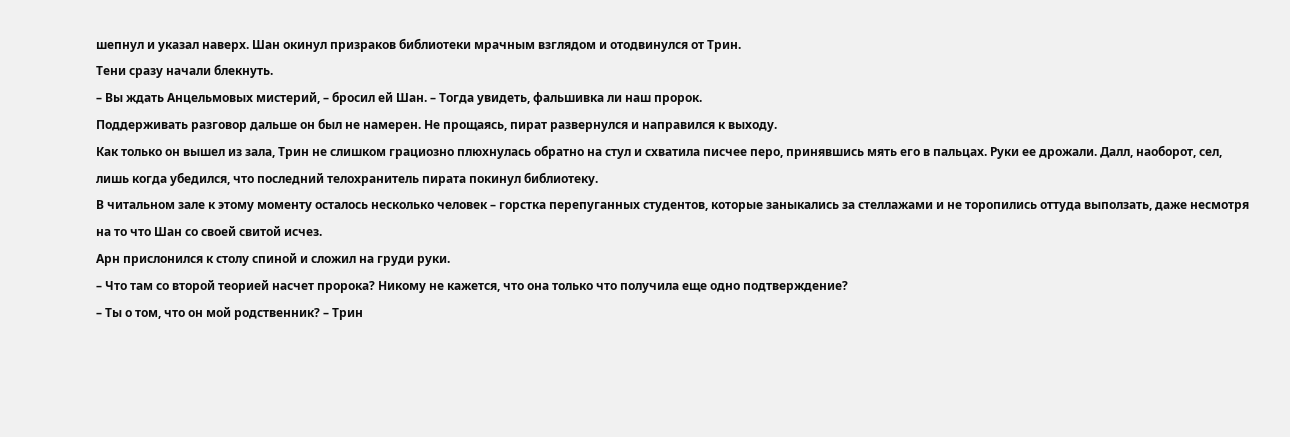шепнул и указал наверх. Шан окинул призраков библиотеки мрачным взглядом и отодвинулся от Трин.
Тени сразу начали блекнуть.
– Вы ждать Анцельмовых мистерий, – бросил ей Шан. – Тогда увидеть, фальшивка ли наш пророк.
Поддерживать разговор дальше он был не намерен. Не прощаясь, пират развернулся и направился к выходу.
Как только он вышел из зала, Трин не слишком грациозно плюхнулась обратно на стул и схватила писчее перо, принявшись мять его в пальцах. Руки ее дрожали. Далл, наоборот, сел, лишь когда убедился, что последний телохранитель пирата покинул библиотеку.
В читальном зале к этому моменту осталось несколько человек – горстка перепуганных студентов, которые заныкались за стеллажами и не торопились оттуда выползать, даже несмотря на то что Шан со своей свитой исчез.
Арн прислонился к столу спиной и сложил на груди руки.
– Что там со второй теорией насчет пророка? Никому не кажется, что она только что получила еще одно подтверждение?
– Ты о том, что он мой родственник? – Трин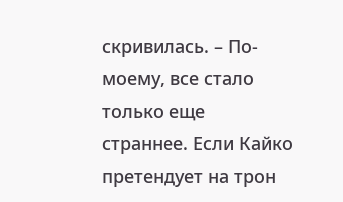скривилась. – По-моему, все стало только еще страннее. Если Кайко претендует на трон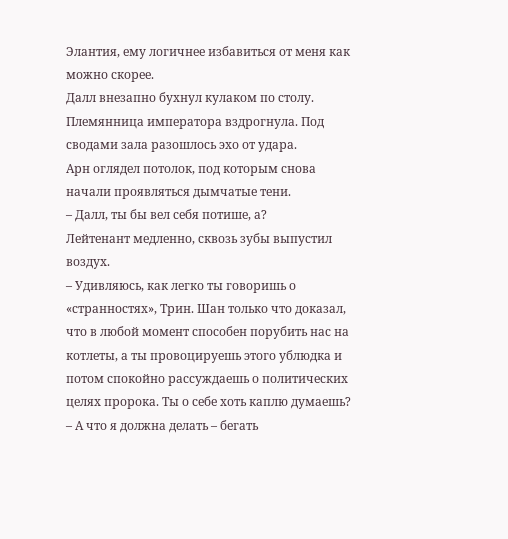Элантия, ему логичнее избавиться от меня как можно скорее.
Далл внезапно бухнул кулаком по столу. Племянница императора вздрогнула. Под сводами зала разошлось эхо от удара.
Арн оглядел потолок, под которым снова начали проявляться дымчатые тени.
– Далл, ты бы вел себя потише, а?
Лейтенант медленно, сквозь зубы выпустил воздух.
– Удивляюсь, как легко ты говоришь о «странностях», Трин. Шан только что доказал, что в любой момент способен порубить нас на котлеты, а ты провоцируешь этого ублюдка и потом спокойно рассуждаешь о политических целях пророка. Ты о себе хоть каплю думаешь?
– А что я должна делать – бегать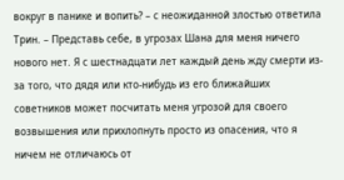вокруг в панике и вопить? – с неожиданной злостью ответила Трин. – Представь себе, в угрозах Шана для меня ничего нового нет. Я с шестнадцати лет каждый день жду смерти из-за того, что дядя или кто-нибудь из его ближайших советников может посчитать меня угрозой для своего возвышения или прихлопнуть просто из опасения, что я ничем не отличаюсь от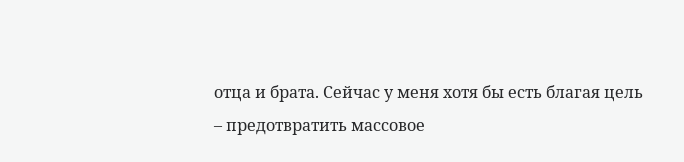отца и брата. Сейчас у меня хотя бы есть благая цель – предотвратить массовое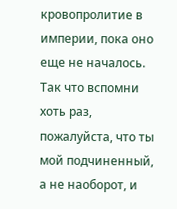кровопролитие в империи, пока оно еще не началось. Так что вспомни хоть раз, пожалуйста, что ты мой подчиненный, а не наоборот, и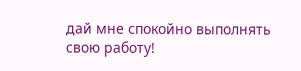дай мне спокойно выполнять свою работу!